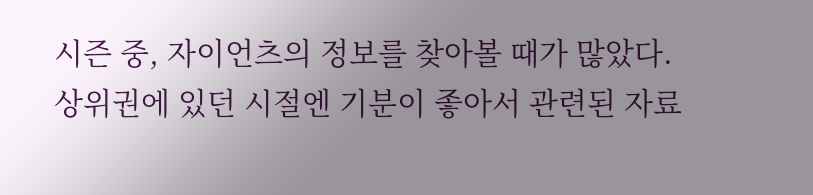시즌 중, 자이언츠의 정보를 찾아볼 때가 많았다.
상위권에 있던 시절엔 기분이 좋아서 관련된 자료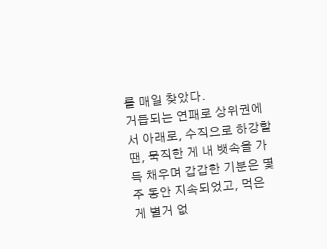를 매일 찾았다.
거듭되는 연패로 상위권에서 아래로, 수직으로 하강할 땐, 묵직한 게 내 뱃속을 가득 채우며 갑갑한 기분은 몇 주 동안 지속되었고, 먹은 게 별거 없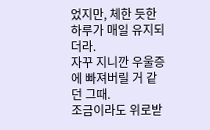었지만, 체한 듯한 하루가 매일 유지되더라.
자꾸 지니깐 우울증에 빠져버릴 거 같던 그때.
조금이라도 위로받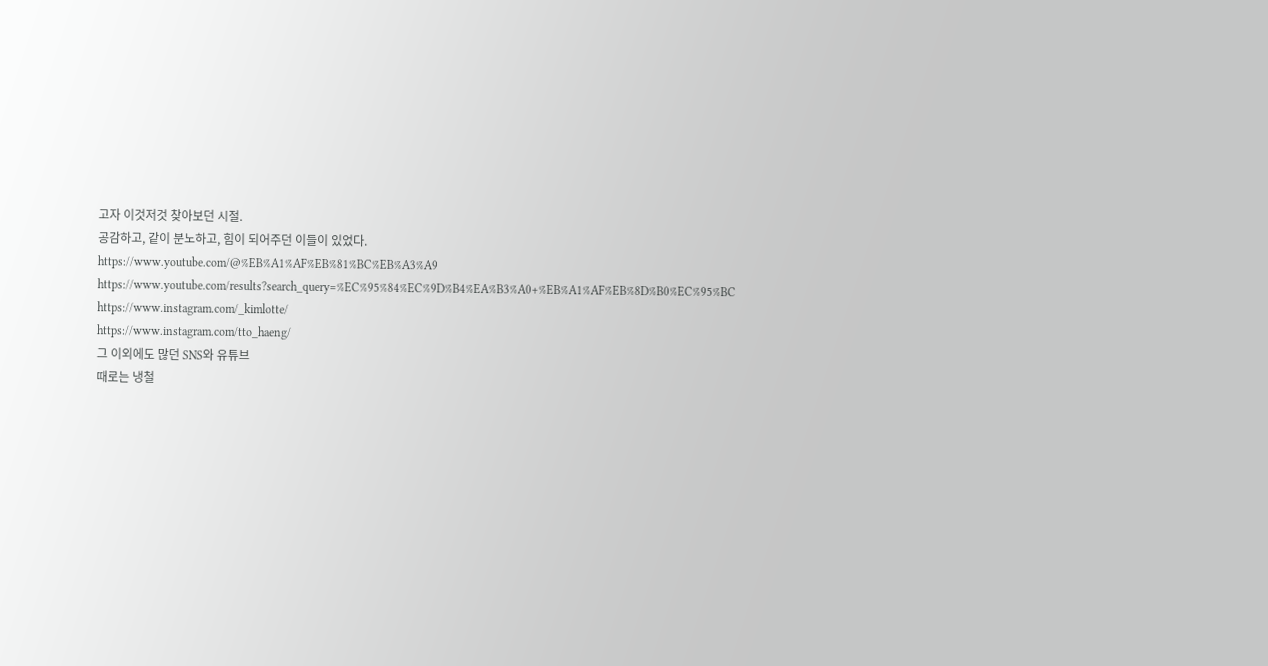고자 이것저것 찾아보던 시절.
공감하고, 같이 분노하고, 힘이 되어주던 이들이 있었다.
https://www.youtube.com/@%EB%A1%AF%EB%81%BC%EB%A3%A9
https://www.youtube.com/results?search_query=%EC%95%84%EC%9D%B4%EA%B3%A0+%EB%A1%AF%EB%8D%B0%EC%95%BC
https://www.instagram.com/_kimlotte/
https://www.instagram.com/tto_haeng/
그 이외에도 많던 SNS와 유튜브
때로는 냉철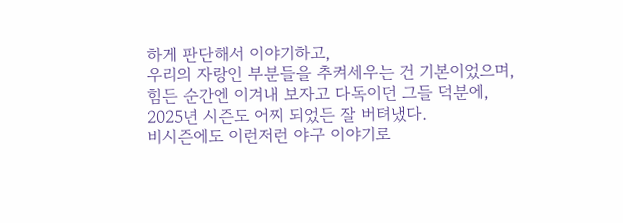하게 판단해서 이야기하고,
우리의 자랑인 부분들을 추켜세우는 건 기본이었으며,
힘든 순간엔 이겨내 보자고 다독이던 그들 덕분에,
2025년 시즌도 어찌 되었든 잘 버텨냈다.
비시즌에도 이런저런 야구 이야기로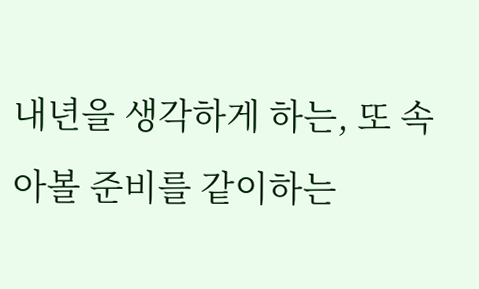내년을 생각하게 하는, 또 속아볼 준비를 같이하는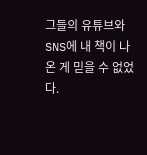그들의 유튜브와 SNS에 내 책이 나온 게 믿을 수 없었다.